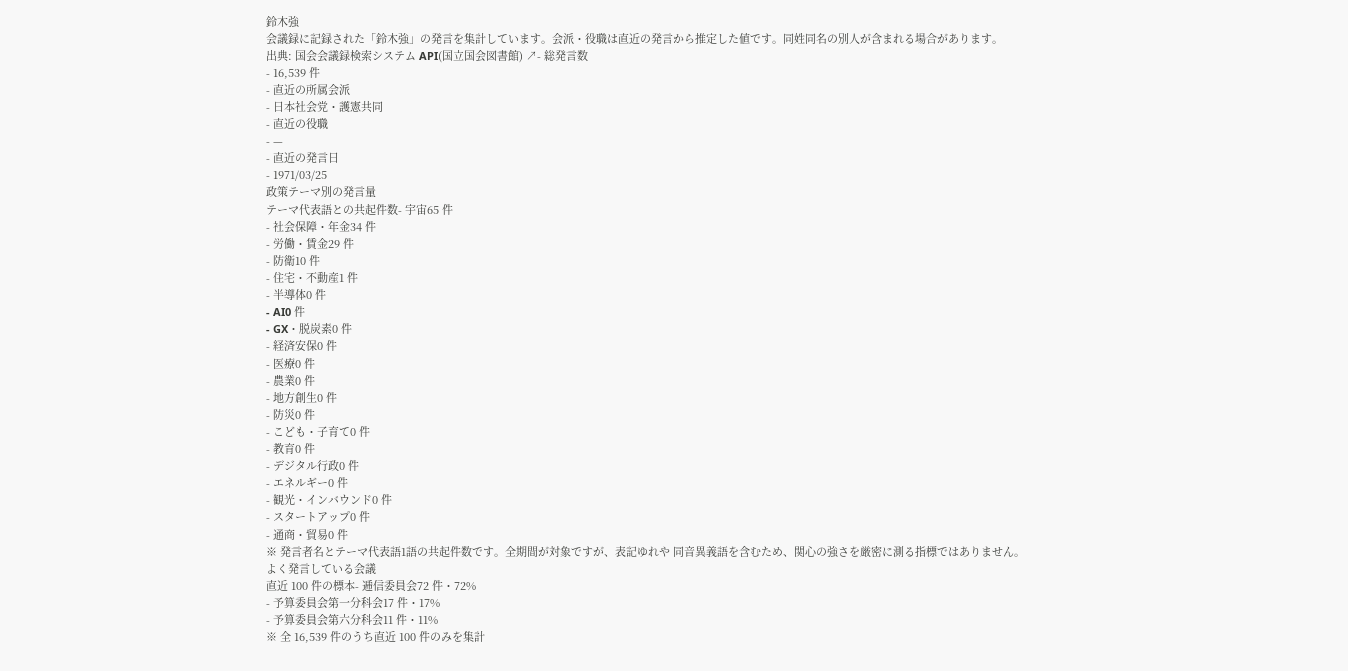鈴木強
会議録に記録された「鈴木強」の発言を集計しています。会派・役職は直近の発言から推定した値です。同姓同名の別人が含まれる場合があります。
出典: 国会会議録検索システム API(国立国会図書館) ↗- 総発言数
- 16,539 件
- 直近の所属会派
- 日本社会党・護憲共同
- 直近の役職
- —
- 直近の発言日
- 1971/03/25
政策テーマ別の発言量
テーマ代表語との共起件数- 宇宙65 件
- 社会保障・年金34 件
- 労働・賃金29 件
- 防衛10 件
- 住宅・不動産1 件
- 半導体0 件
- AI0 件
- GX・脱炭素0 件
- 経済安保0 件
- 医療0 件
- 農業0 件
- 地方創生0 件
- 防災0 件
- こども・子育て0 件
- 教育0 件
- デジタル行政0 件
- エネルギー0 件
- 観光・インバウンド0 件
- スタートアップ0 件
- 通商・貿易0 件
※ 発言者名とテーマ代表語1語の共起件数です。全期間が対象ですが、表記ゆれや 同音異義語を含むため、関心の強さを厳密に測る指標ではありません。
よく発言している会議
直近 100 件の標本- 逓信委員会72 件・72%
- 予算委員会第一分科会17 件・17%
- 予算委員会第六分科会11 件・11%
※ 全 16,539 件のうち直近 100 件のみを集計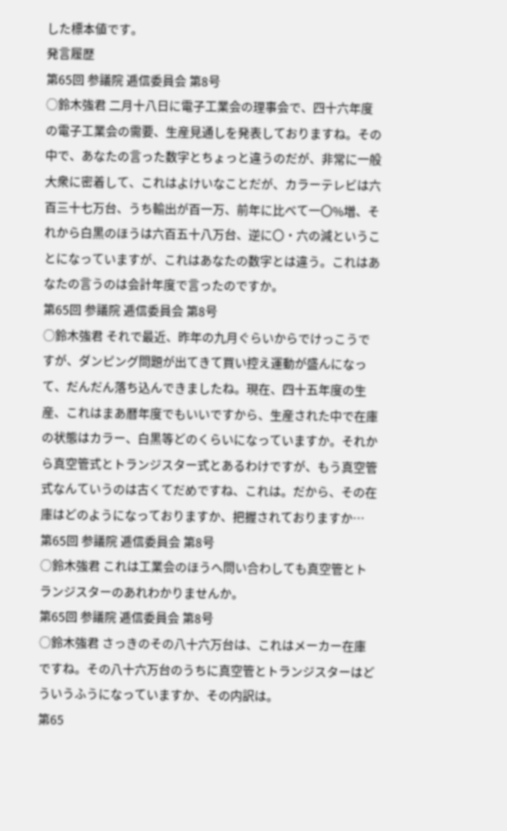した標本値です。
発言履歴
第65回 参議院 逓信委員会 第8号
○鈴木強君 二月十八日に電子工業会の理事会で、四十六年度の電子工業会の需要、生産見通しを発表しておりますね。その中で、あなたの言った数字とちょっと違うのだが、非常に一般大衆に密着して、これはよけいなことだが、カラーテレビは六百三十七万台、うち輸出が百一万、前年に比べて一〇%増、それから白黒のほうは六百五十八万台、逆に〇・六の減ということになっていますが、これはあなたの数字とは違う。これはあなたの言うのは会計年度で言ったのですか。
第65回 参議院 逓信委員会 第8号
○鈴木強君 それで最近、昨年の九月ぐらいからでけっこうですが、ダンピング問題が出てきて買い控え運動が盛んになって、だんだん落ち込んできましたね。現在、四十五年度の生産、これはまあ暦年度でもいいですから、生産された中で在庫の状態はカラー、白黒等どのくらいになっていますか。それから真空管式とトランジスター式とあるわけですが、もう真空管式なんていうのは古くてだめですね、これは。だから、その在庫はどのようになっておりますか、把握されておりますか…
第65回 参議院 逓信委員会 第8号
○鈴木強君 これは工業会のほうへ問い合わしても真空管とトランジスターのあれわかりませんか。
第65回 参議院 逓信委員会 第8号
○鈴木強君 さっきのその八十六万台は、これはメーカー在庫ですね。その八十六万台のうちに真空管とトランジスターはどういうふうになっていますか、その内訳は。
第65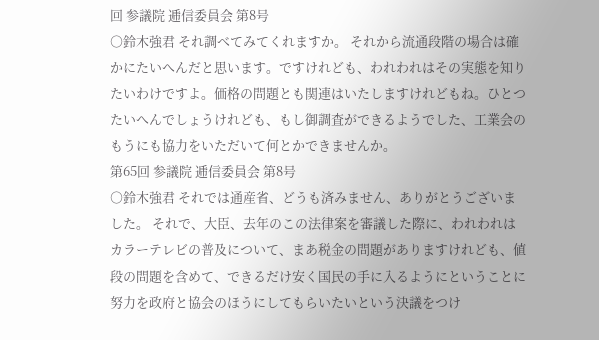回 参議院 逓信委員会 第8号
○鈴木強君 それ調べてみてくれますか。 それから流通段階の場合は確かにたいへんだと思います。ですけれども、われわれはその実態を知りたいわけですよ。価格の問題とも関連はいたしますけれどもね。ひとつたいへんでしょうけれども、もし御調査ができるようでした、工業会のもうにも協力をいただいて何とかできませんか。
第65回 参議院 逓信委員会 第8号
○鈴木強君 それでは通産省、どうも済みません、ありがとうございました。 それで、大臣、去年のこの法律案を審議した際に、われわれはカラーテレビの普及について、まあ税金の問題がありますけれども、値段の問題を含めて、できるだけ安く国民の手に入るようにということに努力を政府と協会のほうにしてもらいたいという決議をつけ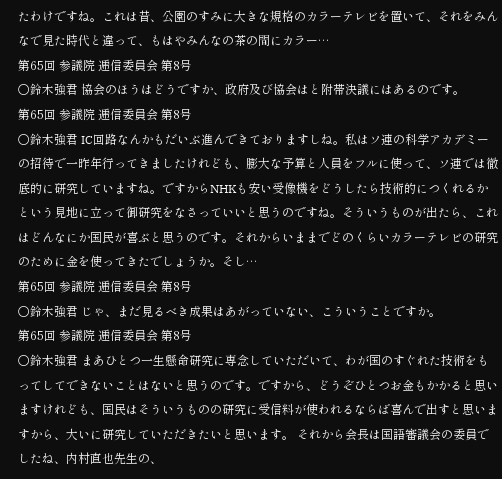たわけですね。これは昔、公園のすみに大きな規格のカラーテレビを置いて、それをみんなで見た時代と違って、もはやみんなの茶の間にカラー…
第65回 参議院 逓信委員会 第8号
○鈴木強君 協会のほうはどうですか、政府及び協会はと附帯決議にはあるのです。
第65回 参議院 逓信委員会 第8号
○鈴木強君 IC回路なんかもだいぶ進んできておりますしね。私はソ連の科学アカデミーの招待で一昨年行ってきましたけれども、膨大な予算と人員をフルに使って、ソ連では徹底的に研究していますね。ですからNHKも安い受像機をどうしたら技術的につくれるかという見地に立って御研究をなさっていいと思うのですね。そういうものが出たら、これはどんなにか国民が喜ぶと思うのです。それからいままでどのくらいカラーテレビの研究のために金を使ってきたでしょうか。そし…
第65回 参議院 逓信委員会 第8号
○鈴木強君 じゃ、まだ見るべき成果はあがっていない、こういうことですか。
第65回 参議院 逓信委員会 第8号
○鈴木強君 まあひとつ一生懸命研究に専念していただいて、わが国のすぐれた技術をもってしてできないことはないと思うのです。ですから、どうぞひとつお金もかかると思いますけれども、国民はそういうものの研究に受信料が使われるならば喜んで出すと思いますから、大いに研究していただきたいと思います。 それから会長は国語審議会の委員でしたね、内村直也先生の、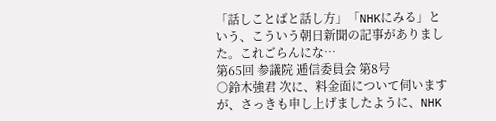「話しことばと話し方」「NHKにみる」という、こういう朝日新聞の記事がありました。これごらんにな…
第65回 参議院 逓信委員会 第8号
○鈴木強君 次に、料金面について伺いますが、さっきも申し上げましたように、NHK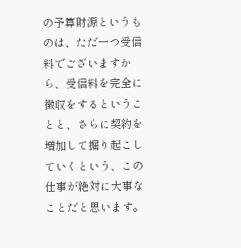の予算財源というものは、ただ一つ受信料でございますから、受信料を完全に徴収をするということと、さらに契約を増加して掘り起こしていくという、この仕事が絶対に大事なことだと思います。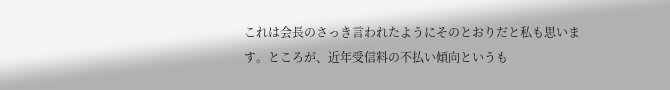これは会長のさっき言われたようにそのとおりだと私も思います。ところが、近年受信料の不払い傾向というも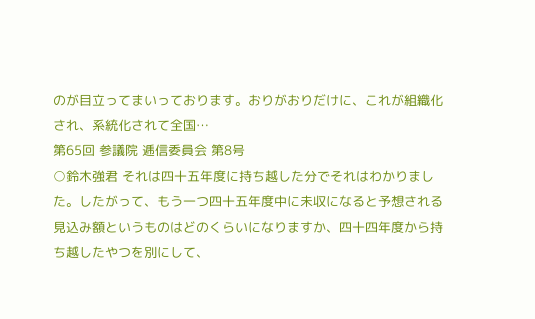のが目立ってまいっております。おりがおりだけに、これが組織化され、系統化されて全国…
第65回 参議院 逓信委員会 第8号
○鈴木強君 それは四十五年度に持ち越した分でそれはわかりました。したがって、もう一つ四十五年度中に未収になると予想される見込み額というものはどのくらいになりますか、四十四年度から持ち越したやつを別にして、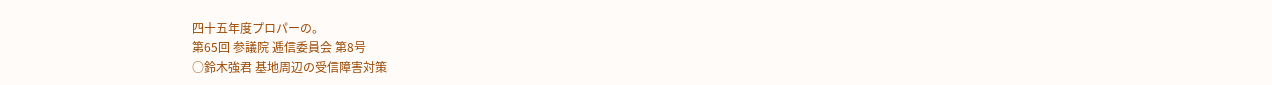四十五年度プロパーの。
第65回 参議院 逓信委員会 第8号
○鈴木強君 基地周辺の受信障害対策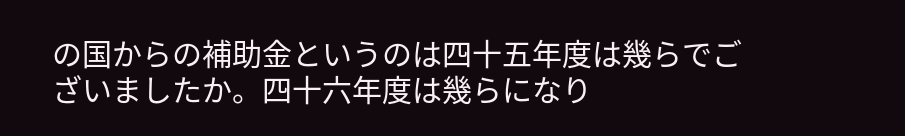の国からの補助金というのは四十五年度は幾らでございましたか。四十六年度は幾らになり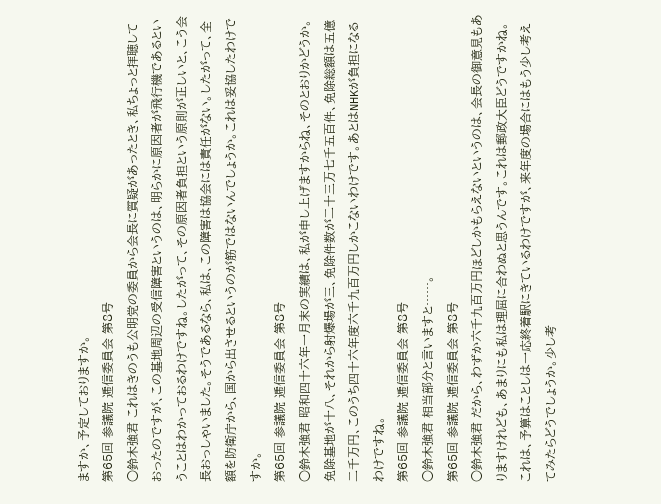ますか、予定しておりますか。
第65回 参議院 逓信委員会 第8号
○鈴木強君 これはきのうも公明党の委員から会長に質疑があったとき、私ちょっと拝聴しておったのですが、この基地周辺の受信障害というのは、明らかに原因者が飛行機であるということはわかっておるわけですね。したがって、その原因者負担という原則が正しいと、こう会長おっしゃいました。そうであるなら、私は、この障害は協会には責任がない。したがって、全額を防衛庁から、国から出させるというのが筋ではないんでしょうか。これは妥協したわけですか。
第65回 参議院 逓信委員会 第8号
○鈴木強君 昭和四十六年一月末の実績は、私が申し上げますからね、そのとおりかどうか。免除基地が十八、それから射爆場が三、免除件数が二十三万七千五百件、免除総額は五億二千万円、このうち四十六年度六千九百万円しかこないわけです。あとはNHKが負担になるわけですね。
第65回 参議院 逓信委員会 第8号
○鈴木強君 相当部分と言いますと……。
第65回 参議院 逓信委員会 第8号
○鈴木強君 だから、わずか六千九百万円ほどしかもらえないというのは、会長の御意見もありますけれども、あまりにも私は理屈に合わぬと思うんです。これは郵政大臣どうですかね。これは、予算はことしは一応終着駅にきているわけですが、来年度の場合にはもう少し考えてみたらどうでしょうか。少し考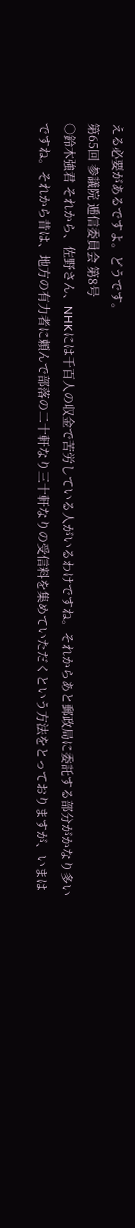える必要があるですよ。どうです。
第65回 参議院 逓信委員会 第8号
○鈴木強君 それから、佐野さん、NHKには千百人の収金で苦労している人がいるわけですね。それからあと郵政局に委託する部分がかなり多いですね。それから昔は、地方の有力者に頼んで部落の二十軒なり三十軒なりの受信料を集めていただくという方法をとっておりますが、いまは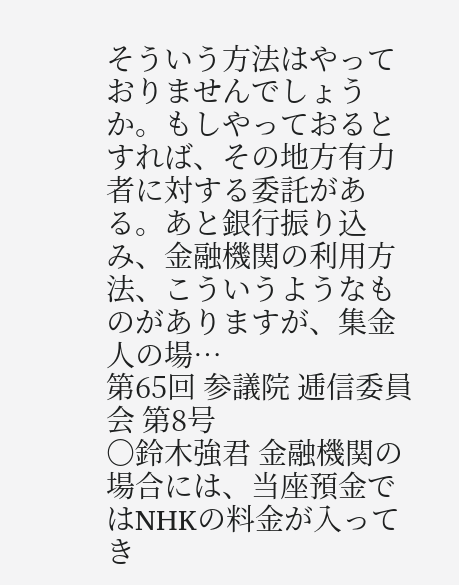そういう方法はやっておりませんでしょうか。もしやっておるとすれば、その地方有力者に対する委託がある。あと銀行振り込み、金融機関の利用方法、こういうようなものがありますが、集金人の場…
第65回 参議院 逓信委員会 第8号
○鈴木強君 金融機関の場合には、当座預金ではNHKの料金が入ってき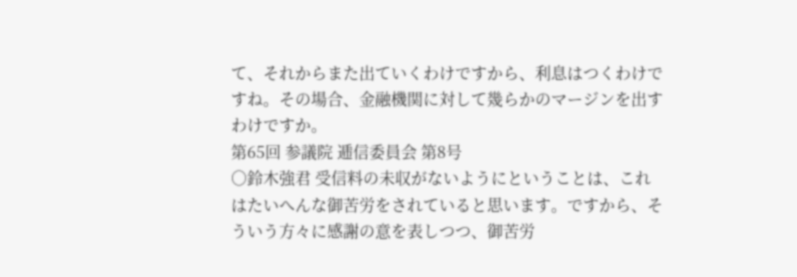て、それからまた出ていくわけですから、利息はつくわけですね。その場合、金融機関に対して幾らかのマージンを出すわけですか。
第65回 参議院 逓信委員会 第8号
○鈴木強君 受信料の未収がないようにということは、これはたいへんな御苦労をされていると思います。ですから、そういう方々に感謝の意を表しつつ、御苦労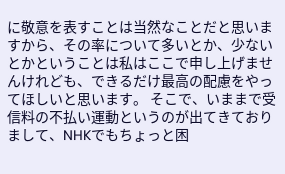に敬意を表すことは当然なことだと思いますから、その率について多いとか、少ないとかということは私はここで申し上げませんけれども、できるだけ最高の配慮をやってほしいと思います。 そこで、いままで受信料の不払い運動というのが出てきておりまして、NHKでもちょっと困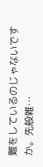難をしているのじゃないですか。先般雑…